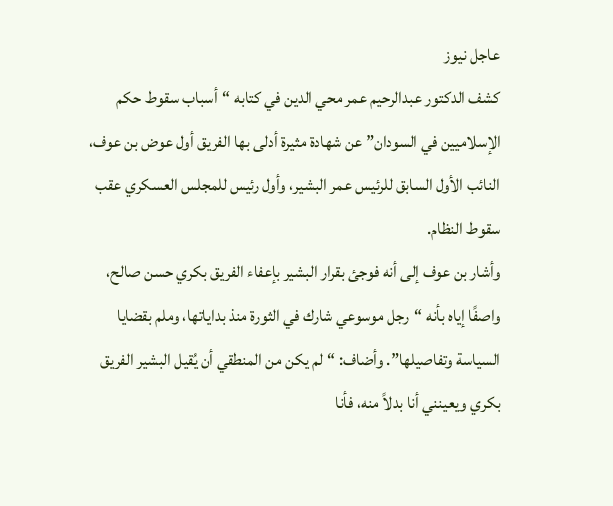عاجل نيوز
كشف الدكتور عبدالرحيم عمر محي الدين في كتابه “أسباب سقوط حكم الإسلاميين في السودان” عن شهادة مثيرة أدلى بها الفريق أول عوض بن عوف، النائب الأول السابق للرئيس عمر البشير، وأول رئيس للمجلس العسكري عقب سقوط النظام.
وأشار بن عوف إلى أنه فوجئ بقرار البشير بإعفاء الفريق بكري حسن صالح، واصفًا إياه بأنه “رجل موسوعي شارك في الثورة منذ بداياتها، وملم بقضايا السياسة وتفاصيلها”. وأضاف: “لم يكن من المنطقي أن يُقيل البشير الفريق بكري ويعينني أنا بدلاً منه، فأنا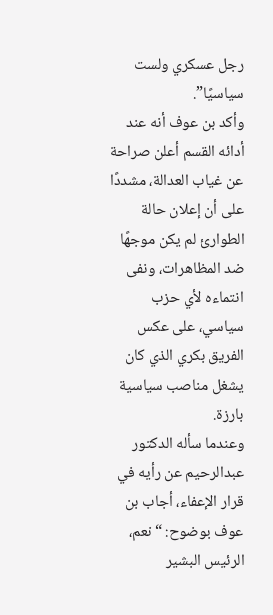رجل عسكري ولست سياسيًا”.
وأكد بن عوف أنه عند أدائه القسم أعلن صراحة عن غياب العدالة، مشددًا على أن إعلان حالة الطوارئ لم يكن موجهًا ضد المظاهرات، ونفى انتماءه لأي حزب سياسي، على عكس الفريق بكري الذي كان يشغل مناصب سياسية بارزة.
وعندما سأله الدكتور عبدالرحيم عن رأيه في قرار الإعفاء، أجاب بن عوف بوضوح: “نعم، الرئيس البشير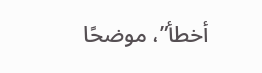أخطأ”، موضحًا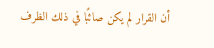أن القرار لم يكن صائبًا في ذلك الظرف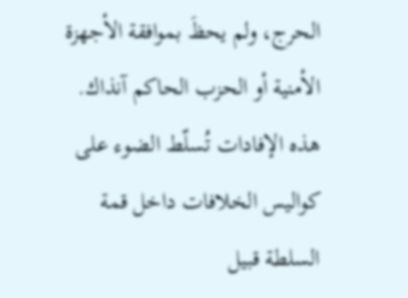الحرج، ولم يحظَ بموافقة الأجهزة الأمنية أو الحزب الحاكم آنذاك.
هذه الإفادات تُسلّط الضوء على كواليس الخلافات داخل قمة السلطة قبيل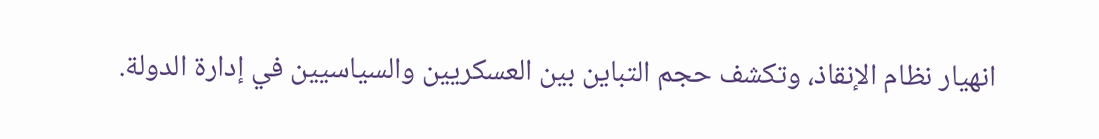انهيار نظام الإنقاذ، وتكشف حجم التباين بين العسكريين والسياسيين في إدارة الدولة.